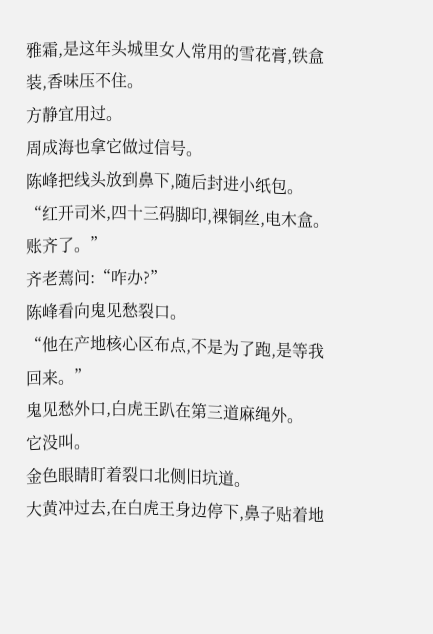雅霜,是这年头城里女人常用的雪花膏,铁盒装,香味压不住。
方静宜用过。
周成海也拿它做过信号。
陈峰把线头放到鼻下,随后封进小纸包。
“红开司米,四十三码脚印,裸铜丝,电木盒。账齐了。”
齐老蔫问:“咋办?”
陈峰看向鬼见愁裂口。
“他在产地核心区布点,不是为了跑,是等我回来。”
鬼见愁外口,白虎王趴在第三道麻绳外。
它没叫。
金色眼睛盯着裂口北侧旧坑道。
大黄冲过去,在白虎王身边停下,鼻子贴着地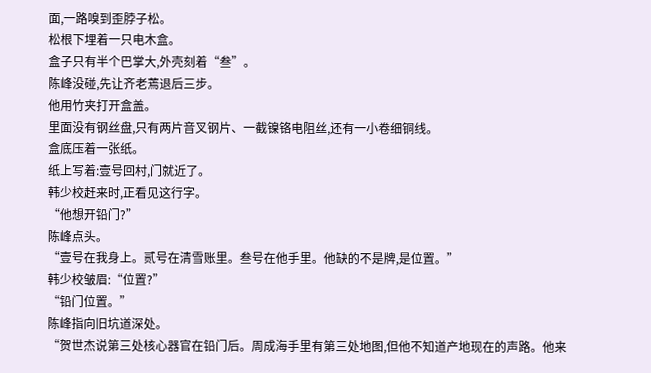面,一路嗅到歪脖子松。
松根下埋着一只电木盒。
盒子只有半个巴掌大,外壳刻着“叁”。
陈峰没碰,先让齐老蔫退后三步。
他用竹夹打开盒盖。
里面没有钢丝盘,只有两片音叉钢片、一截镍铬电阻丝,还有一小卷细铜线。
盒底压着一张纸。
纸上写着:壹号回村,门就近了。
韩少校赶来时,正看见这行字。
“他想开铅门?”
陈峰点头。
“壹号在我身上。贰号在清雪账里。叁号在他手里。他缺的不是牌,是位置。”
韩少校皱眉:“位置?”
“铅门位置。”
陈峰指向旧坑道深处。
“贺世杰说第三处核心器官在铅门后。周成海手里有第三处地图,但他不知道产地现在的声路。他来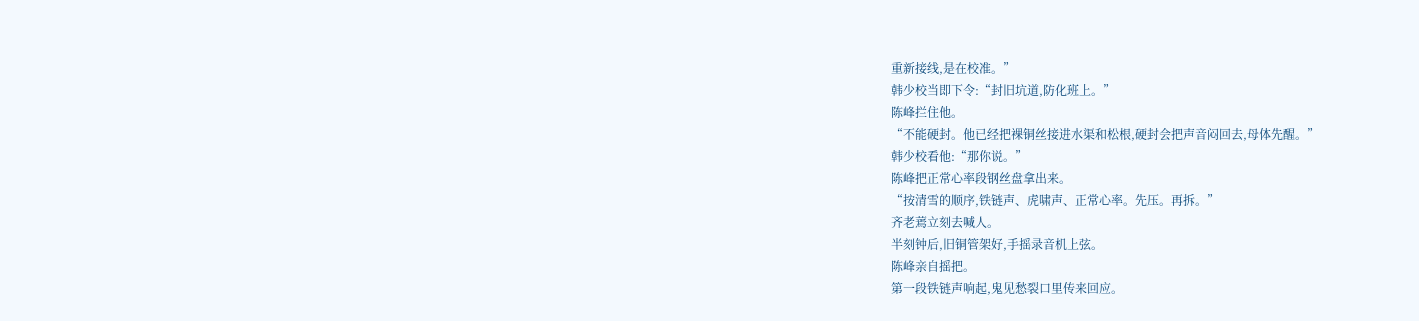重新接线,是在校准。”
韩少校当即下令:“封旧坑道,防化班上。”
陈峰拦住他。
“不能硬封。他已经把裸铜丝接进水渠和松根,硬封会把声音闷回去,母体先醒。”
韩少校看他:“那你说。”
陈峰把正常心率段钢丝盘拿出来。
“按清雪的顺序,铁链声、虎啸声、正常心率。先压。再拆。”
齐老蔫立刻去喊人。
半刻钟后,旧铜管架好,手摇录音机上弦。
陈峰亲自摇把。
第一段铁链声响起,鬼见愁裂口里传来回应。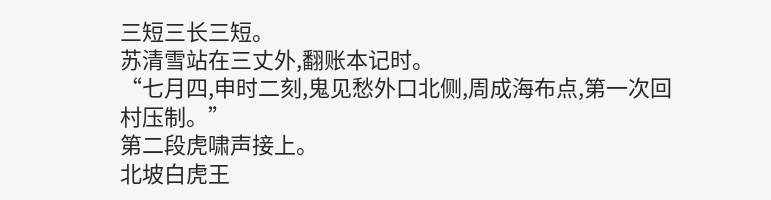三短三长三短。
苏清雪站在三丈外,翻账本记时。
“七月四,申时二刻,鬼见愁外口北侧,周成海布点,第一次回村压制。”
第二段虎啸声接上。
北坡白虎王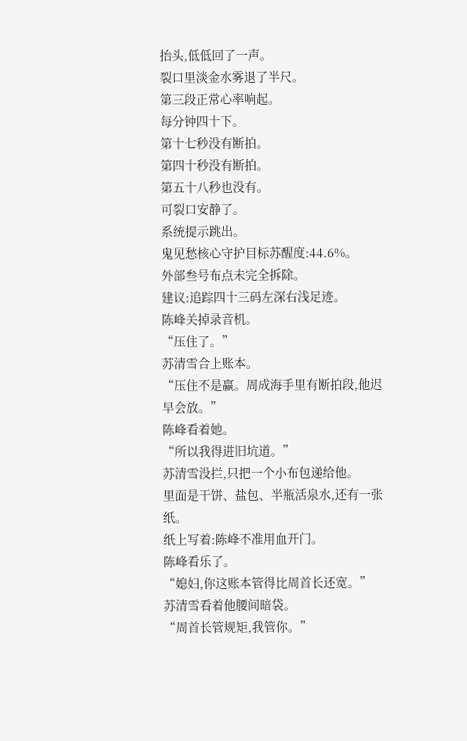抬头,低低回了一声。
裂口里淡金水雾退了半尺。
第三段正常心率响起。
每分钟四十下。
第十七秒没有断拍。
第四十秒没有断拍。
第五十八秒也没有。
可裂口安静了。
系统提示跳出。
鬼见愁核心守护目标苏醒度:44.6%。
外部叁号布点未完全拆除。
建议:追踪四十三码左深右浅足迹。
陈峰关掉录音机。
“压住了。”
苏清雪合上账本。
“压住不是赢。周成海手里有断拍段,他迟早会放。”
陈峰看着她。
“所以我得进旧坑道。”
苏清雪没拦,只把一个小布包递给他。
里面是干饼、盐包、半瓶活泉水,还有一张纸。
纸上写着:陈峰不准用血开门。
陈峰看乐了。
“媳妇,你这账本管得比周首长还宽。”
苏清雪看着他腰间暗袋。
“周首长管规矩,我管你。”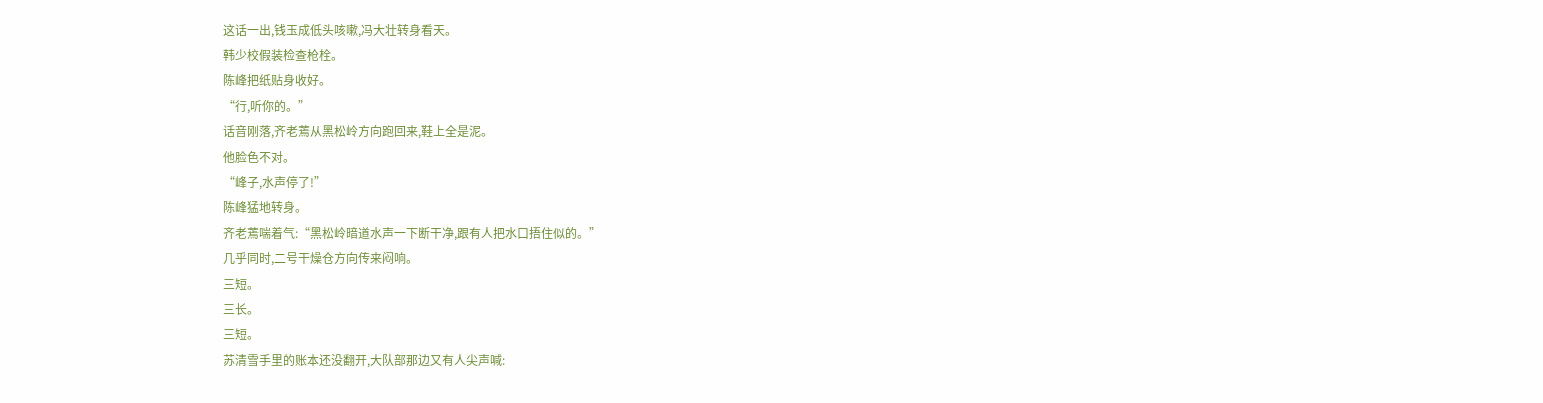这话一出,钱玉成低头咳嗽,冯大壮转身看天。
韩少校假装检查枪栓。
陈峰把纸贴身收好。
“行,听你的。”
话音刚落,齐老蔫从黑松岭方向跑回来,鞋上全是泥。
他脸色不对。
“峰子,水声停了!”
陈峰猛地转身。
齐老蔫喘着气:“黑松岭暗道水声一下断干净,跟有人把水口捂住似的。”
几乎同时,二号干燥仓方向传来闷响。
三短。
三长。
三短。
苏清雪手里的账本还没翻开,大队部那边又有人尖声喊: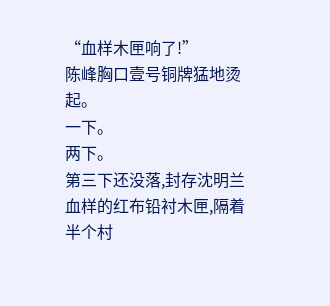“血样木匣响了!”
陈峰胸口壹号铜牌猛地烫起。
一下。
两下。
第三下还没落,封存沈明兰血样的红布铅衬木匣,隔着半个村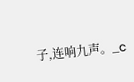子,连响九声。_c